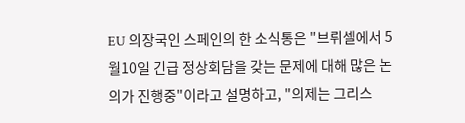EU 의장국인 스페인의 한 소식통은 "브뤼셀에서 5월10일 긴급 정상회담을 갖는 문제에 대해 많은 논의가 진행중"이라고 설명하고, "의제는 그리스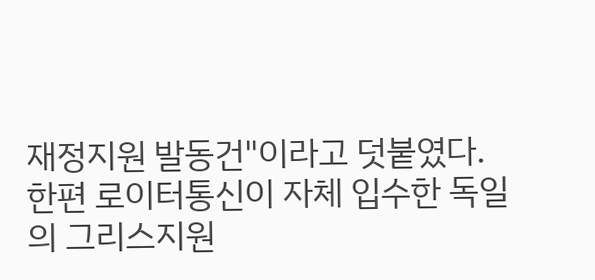재정지원 발동건"이라고 덧붙였다.
한편 로이터통신이 자체 입수한 독일의 그리스지원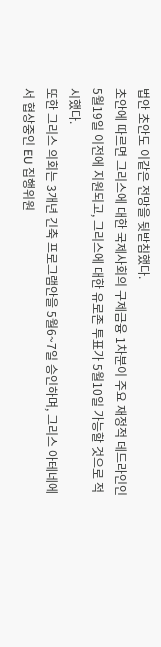법안 초안도 이같은 전망을 뒷받침했다.
초안에 따르면 그리스에 대한 국제사회의 구제금융 1차분이 주요 재정적 데드라인인 5월19일 이전에 지원되고, 그리스에 대한 유로존 투표가 5월10일 가능할 것으로 적시했다.
또한 그리스 의회는 3개년 긴축 프로그램안을 5월6~7일 승인하며, 그리스 아테네에서 협상중인 EU 집행위원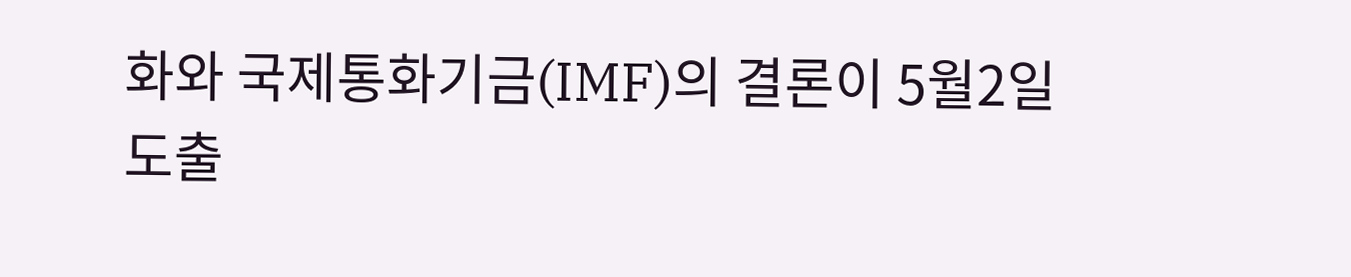화와 국제통화기금(IMF)의 결론이 5월2일 도출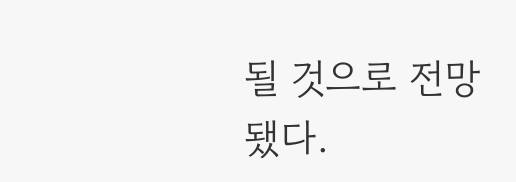될 것으로 전망됐다.